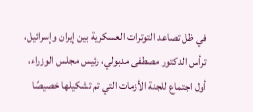في ظل تصاعد التوترات العسكرية بين إيران وإسرائيل، ترأس الدكتور مصطفى مدبولي، رئيس مجلس الوزراء، أول اجتماع للجنة الأزمات التي تم تشكيلها خصيصًا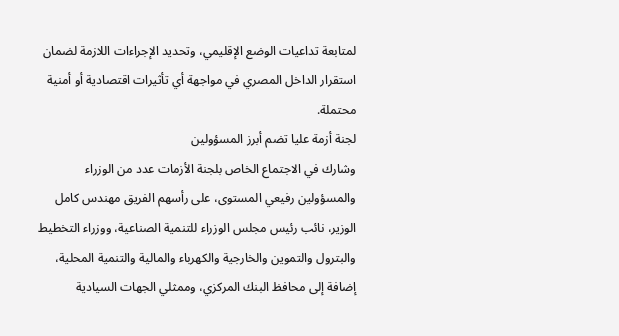لمتابعة تداعيات الوضع الإقليمي، وتحديد الإجراءات اللازمة لضمان استقرار الداخل المصري في مواجهة أي تأثيرات اقتصادية أو أمنية محتملة.
لجنة أزمة عليا تضم أبرز المسؤولين
وشارك في الاجتماع الخاص بلجنة الأزمات عدد من الوزراء والمسؤولين رفيعي المستوى، على رأسهم الفريق مهندس كامل الوزير، نائب رئيس مجلس الوزراء للتنمية الصناعية، ووزراء التخطيط والبترول والتموين والخارجية والكهرباء والمالية والتنمية المحلية، إضافة إلى محافظ البنك المركزي، وممثلي الجهات السيادية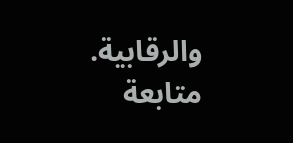والرقابية.
متابعة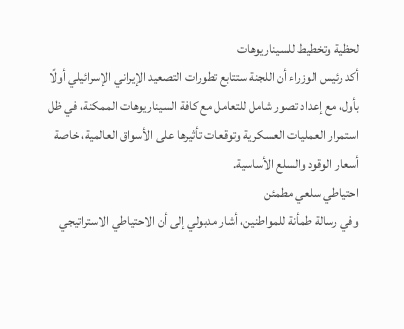لحظية وتخطيط للسيناريوهات
أكد رئيس الوزراء أن اللجنة ستتابع تطورات التصعيد الإيراني الإسرائيلي أولًا بأول، مع إعداد تصور شامل للتعامل مع كافة السيناريوهات الممكنة، في ظل استمرار العمليات العسكرية وتوقعات تأثيرها على الأسواق العالمية، خاصة أسعار الوقود والسلع الأساسية.
احتياطي سلعي مطمئن
وفي رسالة طمأنة للمواطنين، أشار مدبولي إلى أن الاحتياطي الاستراتيجي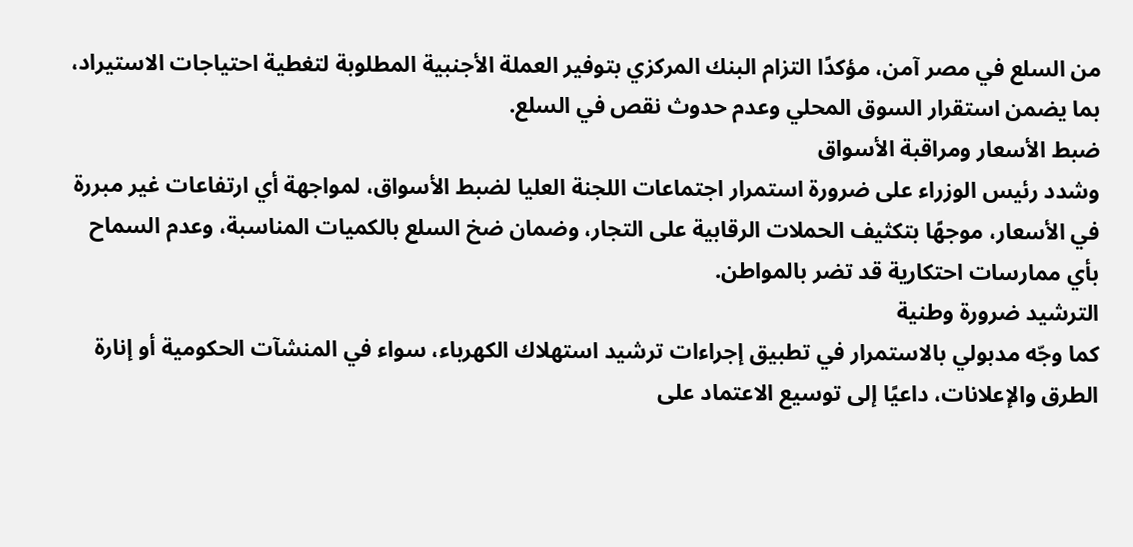من السلع في مصر آمن، مؤكدًا التزام البنك المركزي بتوفير العملة الأجنبية المطلوبة لتغطية احتياجات الاستيراد، بما يضمن استقرار السوق المحلي وعدم حدوث نقص في السلع.
ضبط الأسعار ومراقبة الأسواق
وشدد رئيس الوزراء على ضرورة استمرار اجتماعات اللجنة العليا لضبط الأسواق، لمواجهة أي ارتفاعات غير مبررة في الأسعار، موجهًا بتكثيف الحملات الرقابية على التجار، وضمان ضخ السلع بالكميات المناسبة، وعدم السماح بأي ممارسات احتكارية قد تضر بالمواطن.
الترشيد ضرورة وطنية
كما وجّه مدبولي بالاستمرار في تطبيق إجراءات ترشيد استهلاك الكهرباء، سواء في المنشآت الحكومية أو إنارة الطرق والإعلانات، داعيًا إلى توسيع الاعتماد على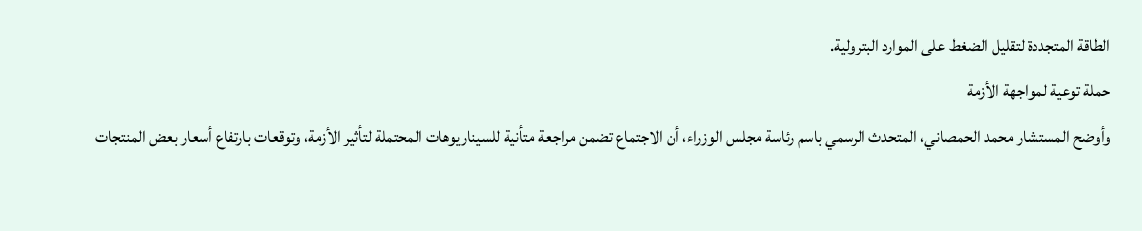الطاقة المتجددة لتقليل الضغط على الموارد البترولية.
حملة توعية لمواجهة الأزمة
وأوضح المستشار محمد الحمصاني، المتحدث الرسمي باسم رئاسة مجلس الوزراء، أن الاجتماع تضمن مراجعة متأنية للسيناريوهات المحتملة لتأثير الأزمة، وتوقعات بارتفاع أسعار بعض المنتجات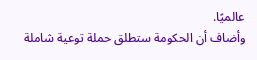عالميًا.
وأضاف أن الحكومة ستطلق حملة توعية شاملة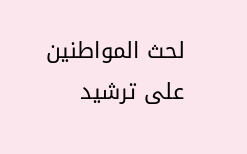لحث المواطنين على ترشيد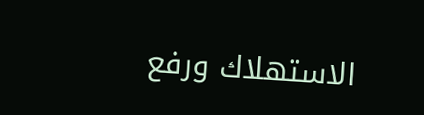الاستهلاك ورفع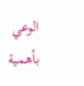الوعي بأهمية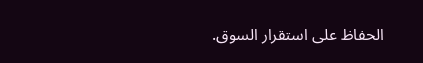الحفاظ على استقرار السوق.